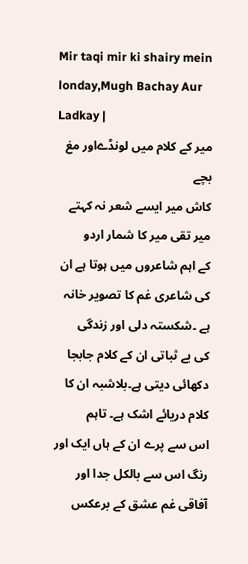Mir taqi mir ki shairy mein londay,Mugh Bachay Aur Ladkay |
میر کے کلام میں لونڈےاور مغ بچے
کاش میر ایسے شعر نہ کہتے
میر تقی میر کا شمار اردو
کے اہم شاعروں میں ہوتا ہے ان کی شاعری غم کا تصویر خانہ ہے ۔شکستہ دلی اور زندگی
کی بے ثباتی ان کے کلام جابجا دکھائی دیتی ہے۔بلاشبہ ان کا کلام دریائے اشک ہے۔ تاہم
اس سے پرے ان کے ہاں ایک اور رنگ اس سے بالکل جدا اور آفاقی غم عشق کے برعکس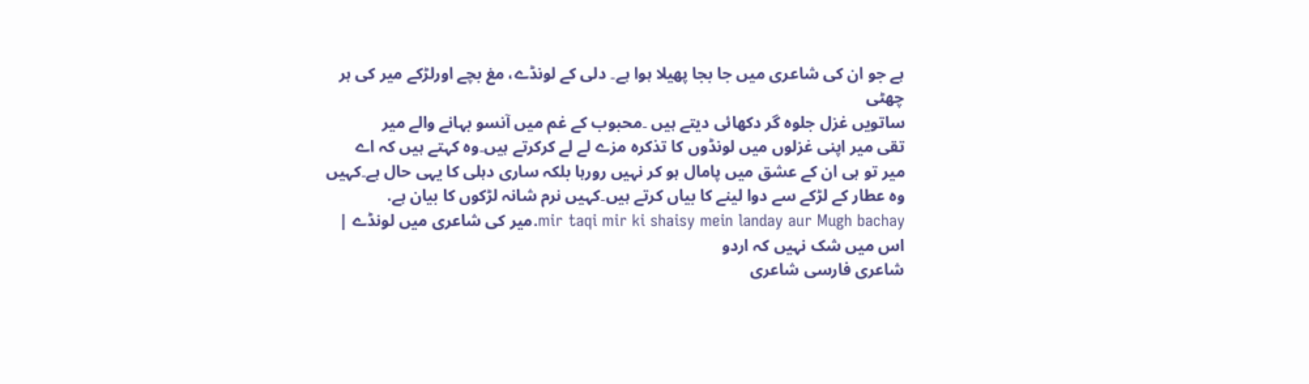ہے جو ان کی شاعری میں جا بجا پھیلا ہوا ہے۔ دلی کے لونڈے، مغ بچے اورلڑکے میر کی ہر چھٹی
ساتویں غزل جلوہ گر دکھائی دیتے ہیں ۔محبوب کے غم میں آنسو بہانے والے میر
تقی میر اپنی غزلوں میں لونڈوں کا تذکرہ مزے لے لے کرکرتے ہیں۔وہ کہتے ہیں کہ اے
میر تو ہی ان کے عشق میں پامال ہو کر نہیں رورہا بلکہ ساری دہلی کا یہی حال ہے۔کہیں
وہ عطار کے لڑکے سے دوا لینے کا بیاں کرتے ہیں۔کہیں نرم شانہ لڑکوں کا بیان ہے.
mir taqi mir ki shaisy mein landay aur Mugh bachay.میر کی شاعری میں لونڈے |
اس میں شک نہیں کہ اردو
شاعری فارسی شاعری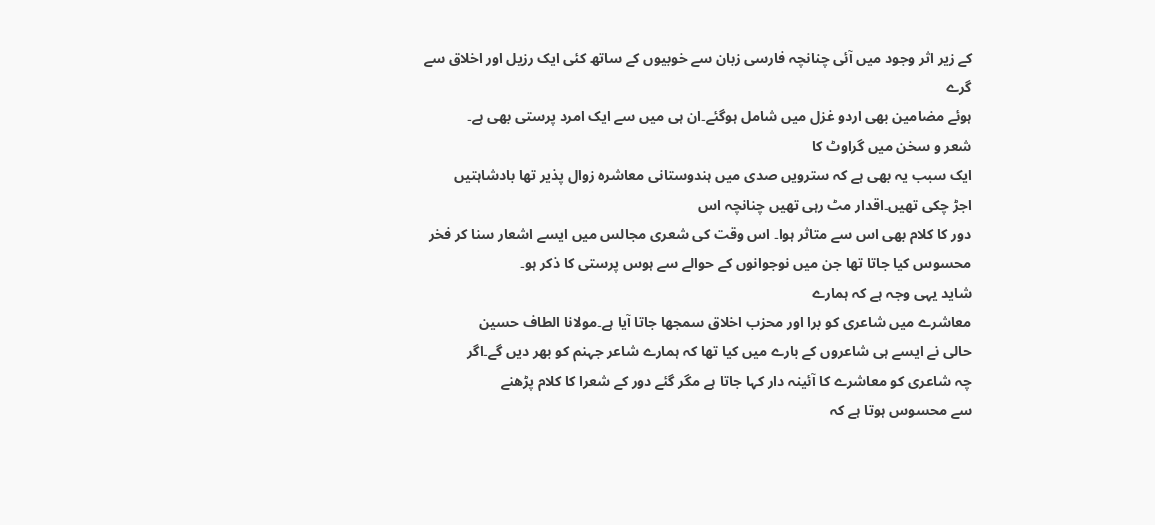کے زیر اثر وجود میں آئی چنانچہ فارسی زبان سے خوبیوں کے ساتھ کئی ایک رزیل اور اخلاق سے گرے
ہوئے مضامین بھی اردو غزل میں شامل ہوگئے۔ان ہی میں سے ایک امرد پرستی بھی ہے۔
شعر و سخن میں گراوٹ کا
ایک سبب یہ بھی ہے کہ سترویں صدی میں ہندوستانی معاشرہ زوال پذیر تھا بادشاہتیں
اجڑ چکی تھیں۔اقدار مٹ رہی تھیں چنانچہ اس
دور کا کلام بھی اس سے متاثر ہوا۔ اس وقت کی شعری مجالس میں ایسے اشعار سنا کر فخر
محسوس کیا جاتا تھا جن میں نوجوانوں کے حوالے سے ہوس پرستی کا ذکر ہو۔
شاید یہی وجہ ہے کہ ہمارے
معاشرے میں شاعری کو برا اور محزب اخلاق سمجھا جاتا آیا ہے۔مولانا الطاف حسین
حالی نے ایسے ہی شاعروں کے بارے میں کیا تھا کہ ہمارے شاعر جہنم کو بھر دیں گے۔اگر
چہ شاعری کو معاشرے کا آئینہ دار کہا جاتا ہے مگر گئے دور کے شعرا کا کلام پڑھنے
سے محسوس ہوتا ہے کہ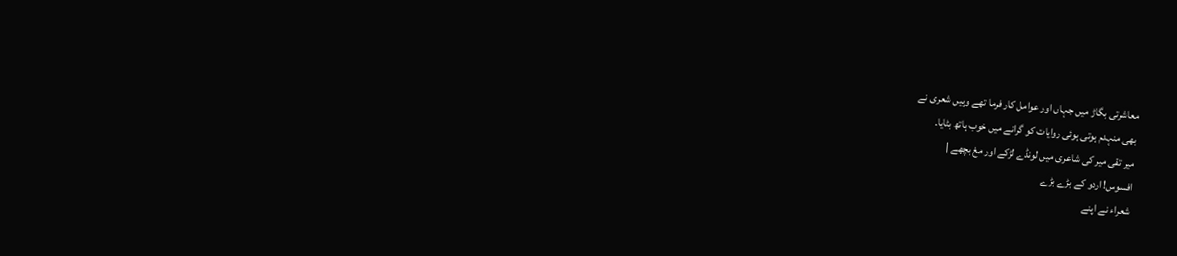معاشرتی بگاڑ میں جہاں اور عوامل کار فرما تھے وہیں شعری نے
بھی منہدم ہوتی ہوئی روایات کو گرانے میں خوب ہاتھ بٹایا۔
میر تقی میر کی شاعری میں لونڈے لڑکے اور مغ بچھے |
افسوس! اردو کے بڑے بڑے
شعراء نے اپنے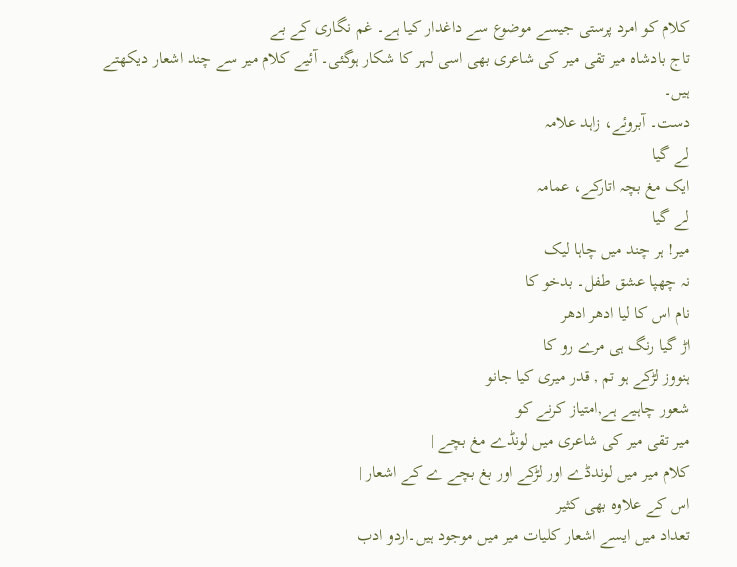کلام کو امرد پرستی جیسے موضوع سے داغدار کیا ہے۔ غم نگاری کے بے
تاج بادشاہ میر تقی میر کی شاعری بھی اسی لہر کا شکار ہوگئی۔ آئیے کلام میر سے چند اشعار دیکھتے ہیں۔
دست۔ آبروئے، زاہد علامہ
لے گیا
ایک مغ بچہ اتارکے، عمامہ
لے گیا
میر! ہر چند میں چاہا لیک
نہ چھپا عشق طفل۔ بدخو کا
نام اس کا لیا ادھر ادھر
اڑ گیا رنگ ہی مرے رو کا
ہنووز لڑکے ہو تم , قدر میری کیا جانو
شعور چاہیے ہے,امتیاز کرنے کو
میر تقی میر کی شاعری میں لونڈے مغ بچے |
کلام میر میں لوندڈے اور لڑکے اور بغ بچے ے کے اشعار |
اس کے علاوہ بھی کثیر
تعداد میں ایسے اشعار کلیات میر میں موجود ہیں۔اردو ادب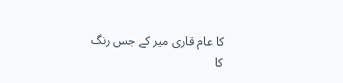کا عام قاری میر کے جس رنگ
کا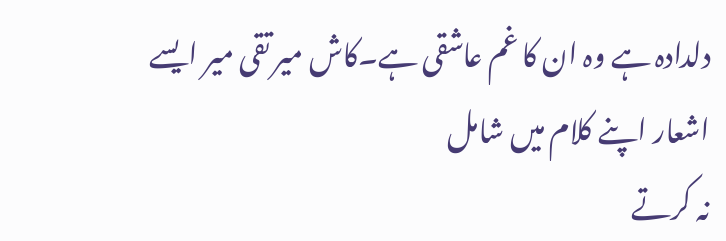دلدادہ ہے وہ ان کا غم عاشقی ہے۔کاش میر تقی میر ایسے اشعار اپنے کلام میں شامل
نہ کرتے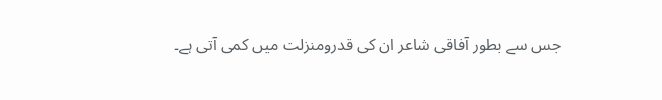جس سے بطور آفاقی شاعر ان کی قدرومنزلت میں کمی آتی ہے۔